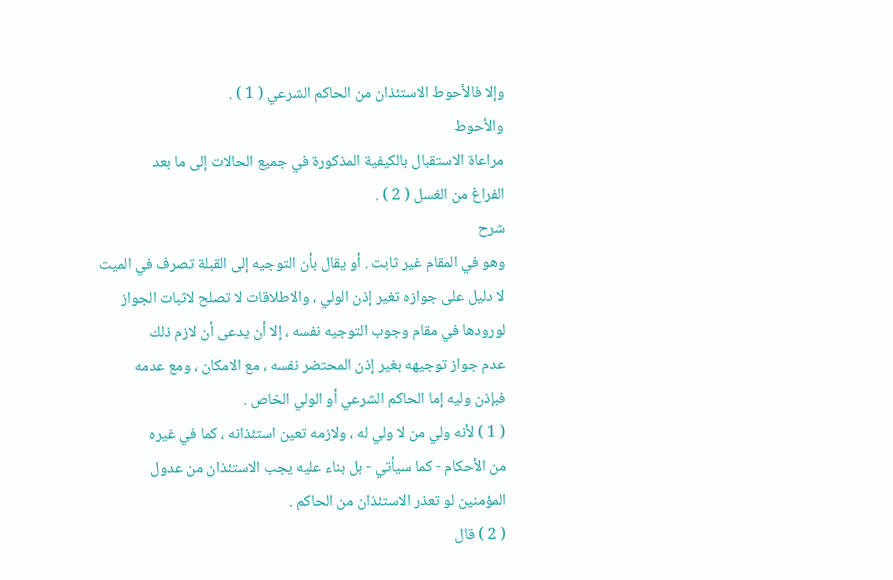وإلا فالأحوط الاستئذان من الحاكم الشرعي ( 1 ) .
والأحوط
مراعاة الاستقبال بالكيفية المذكورة في جميع الحالات إلى ما بعد
الفراغ من الغسل ( 2 ) .
شرح
وهو في المقام غير ثابت . أو يقال بأن التوجيه إلى القبلة تصرف في الميت
لا دليل على جوازه تغير إذن الولي ، والاطلاقات لا تصلح لاثبات الجواز
لورودها في مقام وجوب التوجيه نفسه ، إلا أن يدعى أن لازم ذلك
عدم جواز توجيهه بغير إذن المحتضر نفسه ، مع الامكان ، ومع عدمه
فبإذن وليه إما الحاكم الشرعي أو الولي الخاص .
( 1 ) لأنه ولي من لا ولي له ، ولازمه تعين استئذانه ، كما في غيره
من الأحكام - كما سيأتي - بل بناء عليه يجب الاستئذان من عدول
المؤمنين لو تعذر الاستئذان من الحاكم .
( 2 ) قال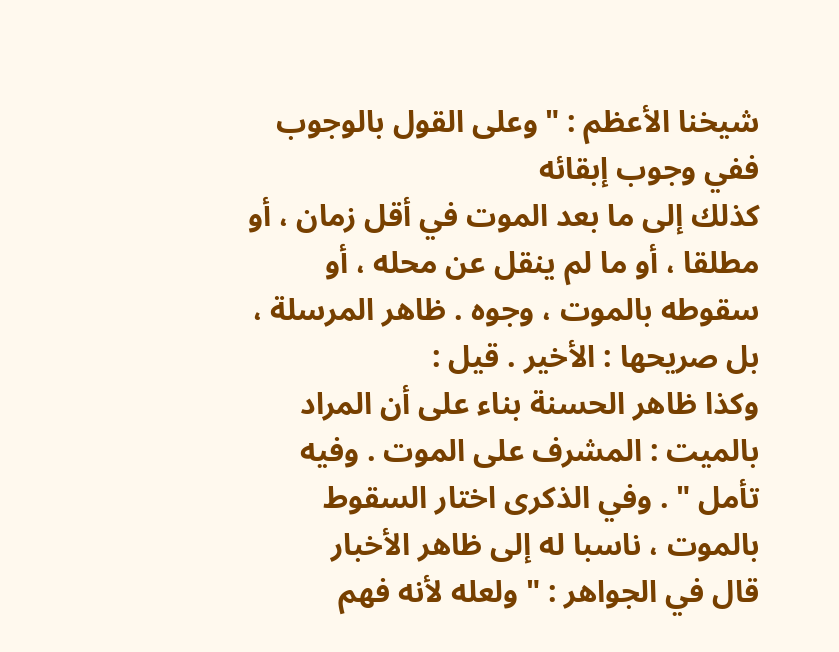شيخنا الأعظم : " وعلى القول بالوجوب ففي وجوب إبقائه
كذلك إلى ما بعد الموت في أقل زمان ، أو مطلقا ، أو ما لم ينقل عن محله ، أو
سقوطه بالموت ، وجوه . ظاهر المرسلة ، بل صريحها : الأخير . قيل :
وكذا ظاهر الحسنة بناء على أن المراد بالميت : المشرف على الموت . وفيه
تأمل " . وفي الذكرى اختار السقوط بالموت ، ناسبا له إلى ظاهر الأخبار
قال في الجواهر : " ولعله لأنه فهم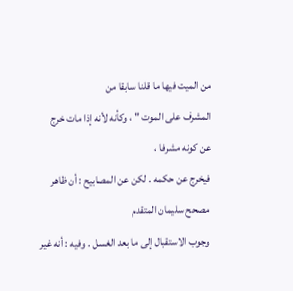من الميت فيها ما قلنا سابقا من
المشرف على الموت " ، وكأنه لأنه إذا مات خرج عن كونه مشرفا ،
فيخرج عن حكمه . لكن عن المصابيح : أن ظاهر مصحح سليمان المتقدم
وجوب الاستقبال إلى ما بعد الغسل . وفيه : أنه غير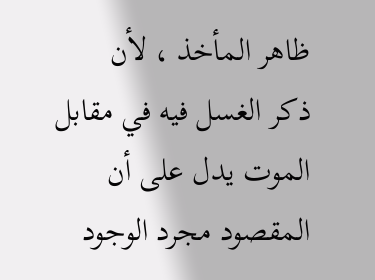ظاهر المأخذ ، لأن
ذكر الغسل فيه في مقابل الموت يدل على أن المقصود مجرد الوجود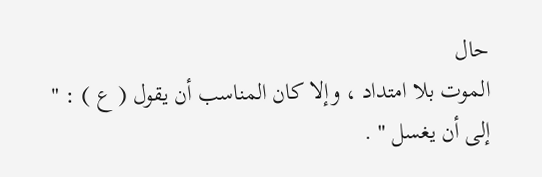حال
الموت بلا امتداد ، وإلا كان المناسب أن يقول ( ع ) : " إلى أن يغسل " .